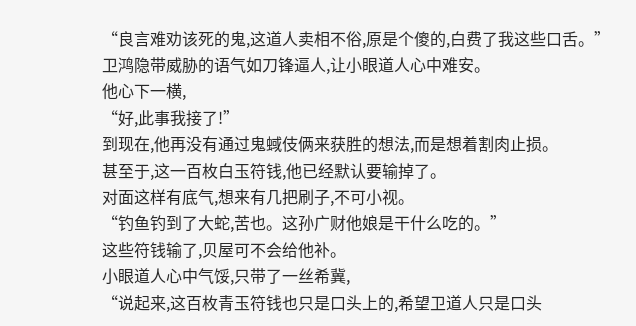“良言难劝该死的鬼,这道人卖相不俗,原是个傻的,白费了我这些口舌。”
卫鸿隐带威胁的语气如刀锋逼人,让小眼道人心中难安。
他心下一横,
“好,此事我接了!”
到现在,他再没有通过鬼蜮伎俩来获胜的想法,而是想着割肉止损。
甚至于,这一百枚白玉符钱,他已经默认要输掉了。
对面这样有底气,想来有几把刷子,不可小视。
“钓鱼钓到了大蛇,苦也。这孙广财他娘是干什么吃的。”
这些符钱输了,贝屋可不会给他补。
小眼道人心中气馁,只带了一丝希冀,
“说起来,这百枚青玉符钱也只是口头上的,希望卫道人只是口头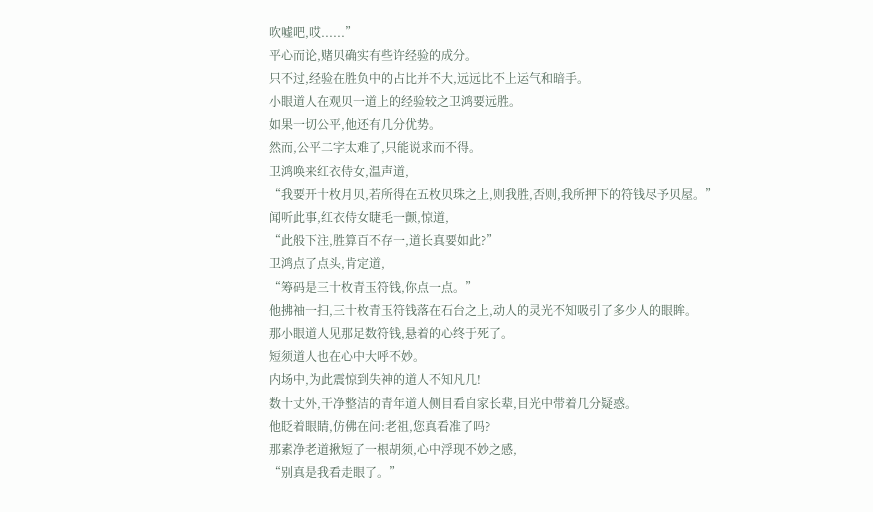吹嘘吧,哎......”
平心而论,赌贝确实有些许经验的成分。
只不过,经验在胜负中的占比并不大,远远比不上运气和暗手。
小眼道人在观贝一道上的经验较之卫鸿要远胜。
如果一切公平,他还有几分优势。
然而,公平二字太难了,只能说求而不得。
卫鸿唤来红衣侍女,温声道,
“我要开十枚月贝,若所得在五枚贝珠之上,则我胜,否则,我所押下的符钱尽予贝屋。”
闻听此事,红衣侍女睫毛一颤,惊道,
“此般下注,胜算百不存一,道长真要如此?”
卫鸿点了点头,肯定道,
“筹码是三十枚青玉符钱,你点一点。”
他拂袖一扫,三十枚青玉符钱落在石台之上,动人的灵光不知吸引了多少人的眼眸。
那小眼道人见那足数符钱,悬着的心终于死了。
短须道人也在心中大呼不妙。
内场中,为此震惊到失神的道人不知凡几!
数十丈外,干净整洁的青年道人侧目看自家长辈,目光中带着几分疑惑。
他眨着眼睛,仿佛在问:老祖,您真看准了吗?
那素净老道揪短了一根胡须,心中浮现不妙之感,
“别真是我看走眼了。”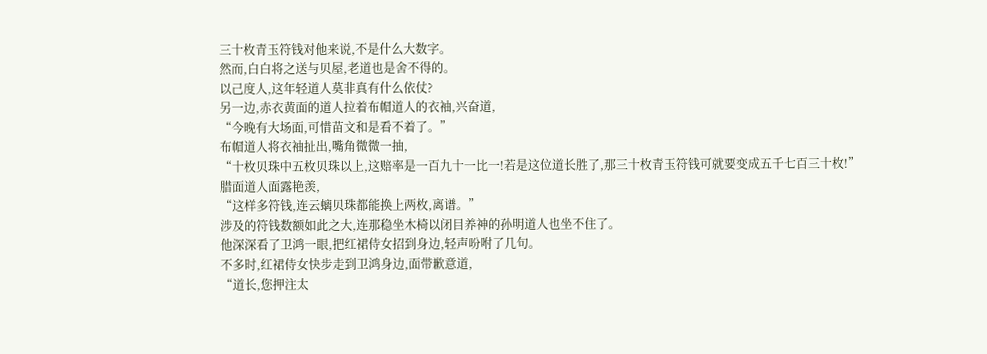三十枚青玉符钱对他来说,不是什么大数字。
然而,白白将之送与贝屋,老道也是舍不得的。
以己度人,这年轻道人莫非真有什么依仗?
另一边,赤衣黄面的道人拉着布帽道人的衣袖,兴奋道,
“今晚有大场面,可惜苗文和是看不着了。”
布帽道人将衣袖扯出,嘴角微微一抽,
“十枚贝珠中五枚贝珠以上,这赔率是一百九十一比一!若是这位道长胜了,那三十枚青玉符钱可就要变成五千七百三十枚!”
腊面道人面露艳羡,
“这样多符钱,连云螭贝珠都能换上两枚,离谱。”
涉及的符钱数额如此之大,连那稳坐木椅以闭目养神的孙明道人也坐不住了。
他深深看了卫鸿一眼,把红裙侍女招到身边,轻声吩咐了几句。
不多时,红裙侍女快步走到卫鸿身边,面带歉意道,
“道长,您押注太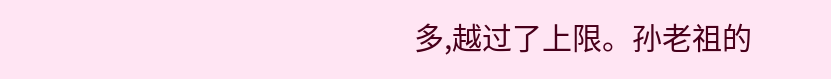多,越过了上限。孙老祖的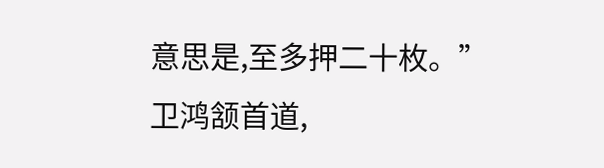意思是,至多押二十枚。”
卫鸿颔首道,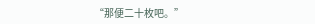“那便二十枚吧。”